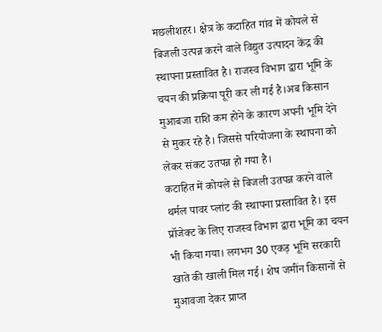मछलीशहर। क्षेत्र के कटाहित गांव में कोयले से बिजली उत्पन्न करने वाले विद्युत उत्पादन केंद्र की स्थापना प्रस्तावित है। राजस्व विभाग द्वारा भूमि के चयन की प्रक्रिया पूरी कर ली गई है।अब किसान मुआबजा राशि कम होने के कारण अपनी भूमि देने से मुकर रहे है। जिससे परियोजना के स्थापना को लेकर संकट उतपन्न हो गया है।
कटाहित में कोयले से बिजली उतपन्न करने वाले थर्मल पावर प्लांट की स्थापना प्रस्तावित है। इस प्रॉजेक्ट के लिए राजस्व विभाग द्वारा भूमि का चयन भी किया गया। लगभग 30 एकड़ भूमि सरकारी खाते की खाली मिल गई। शेष जमींन किसानों से मुआवजा देकर प्राप्त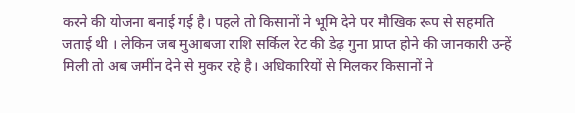करने की योजना बनाई गई है। पहले तो किसानों ने भूमि देने पर मौखिक रूप से सहमति जताई थी । लेकिन जब मुआबजा राशि सर्किल रेट की डेढ़ गुना प्राप्त होने की जानकारी उन्हें मिली तो अब जमींन देने से मुकर रहे है। अधिकारियों से मिलकर किसानों ने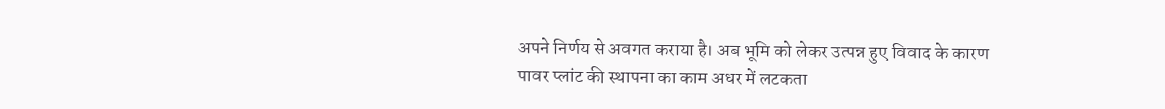अपने निर्णय से अवगत कराया है। अब भूमि को लेकर उत्पन्न हुए विवाद के कारण पावर प्लांट की स्थापना का काम अधर में लटकता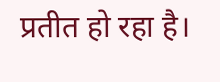प्रतीत हो रहा है।